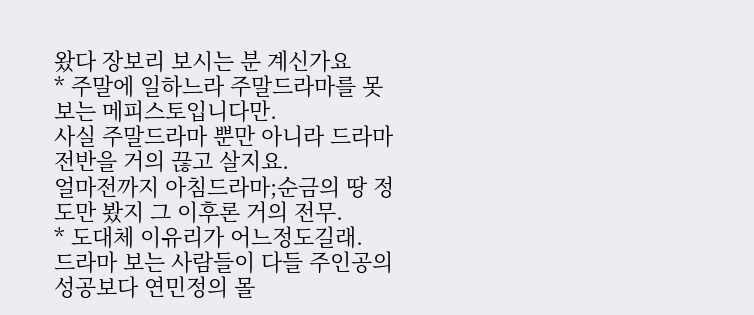왔다 장보리 보시는 분 계신가요
* 주말에 일하느라 주말드라마를 못보는 메피스토입니다만.
사실 주말드라마 뿐만 아니라 드라마 전반을 거의 끊고 살지요.
얼마전까지 아침드라마;순금의 땅 정도만 봤지 그 이후론 거의 전무.
* 도대체 이유리가 어느정도길래.
드라마 보는 사람들이 다들 주인공의 성공보다 연민정의 몰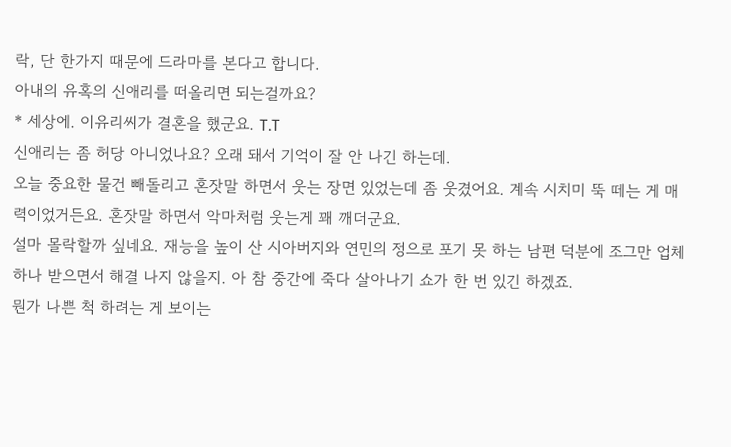락, 단 한가지 때문에 드라마를 본다고 합니다.
아내의 유혹의 신애리를 떠올리면 되는걸까요?
* 세상에. 이유리씨가 결혼을 했군요. T.T
신애리는 좀 허당 아니었나요? 오래 돼서 기억이 잘 안 나긴 하는데.
오늘 중요한 물건 빼돌리고 혼잣말 하면서 웃는 장면 있었는데 좀 웃겼어요. 계속 시치미 뚝 떼는 게 매력이었거든요. 혼잣말 하면서 악마처럼 웃는게 꽤 깨더군요.
설마 몰락할까 싶네요. 재능을 높이 산 시아버지와 연민의 정으로 포기 못 하는 남편 덕분에 조그만 업체 하나 받으면서 해결 나지 않을지. 아 참 중간에 죽다 살아나기 쇼가 한 번 있긴 하겠죠.
뭔가 나쁜 척 하려는 게 보이는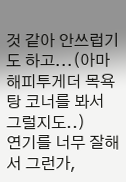것 같아 안쓰럽기도 하고...(아마 해피투게더 목욕탕 코너를 봐서 그럴지도..)
연기를 너무 잘해서 그런가,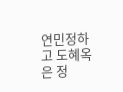연민정하고 도혜옥은 정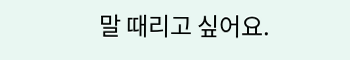말 때리고 싶어요.